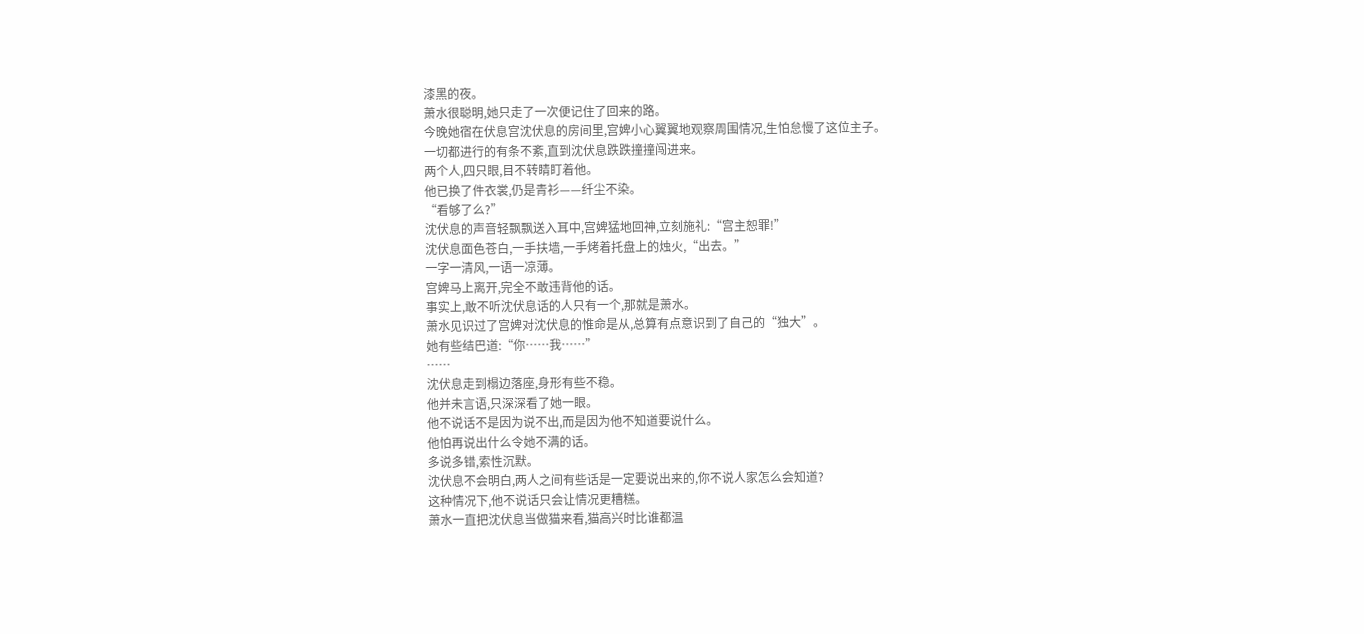漆黑的夜。
萧水很聪明,她只走了一次便记住了回来的路。
今晚她宿在伏息宫沈伏息的房间里,宫婢小心翼翼地观察周围情况,生怕怠慢了这位主子。
一切都进行的有条不紊,直到沈伏息跌跌撞撞闯进来。
两个人,四只眼,目不转睛盯着他。
他已换了件衣裳,仍是青衫——纤尘不染。
“看够了么?”
沈伏息的声音轻飘飘送入耳中,宫婢猛地回神,立刻施礼:“宫主恕罪!”
沈伏息面色苍白,一手扶墙,一手烤着托盘上的烛火,“出去。”
一字一清风,一语一凉薄。
宫婢马上离开,完全不敢违背他的话。
事实上,敢不听沈伏息话的人只有一个,那就是萧水。
萧水见识过了宫婢对沈伏息的惟命是从,总算有点意识到了自己的“独大”。
她有些结巴道:“你……我……”
……
沈伏息走到榻边落座,身形有些不稳。
他并未言语,只深深看了她一眼。
他不说话不是因为说不出,而是因为他不知道要说什么。
他怕再说出什么令她不满的话。
多说多错,索性沉默。
沈伏息不会明白,两人之间有些话是一定要说出来的,你不说人家怎么会知道?
这种情况下,他不说话只会让情况更糟糕。
萧水一直把沈伏息当做猫来看,猫高兴时比谁都温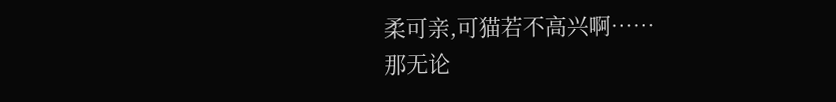柔可亲,可猫若不高兴啊……
那无论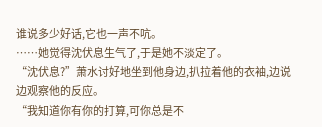谁说多少好话,它也一声不吭。
……她觉得沈伏息生气了,于是她不淡定了。
“沈伏息?”萧水讨好地坐到他身边,扒拉着他的衣袖,边说边观察他的反应。
“我知道你有你的打算,可你总是不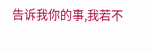告诉我你的事,我若不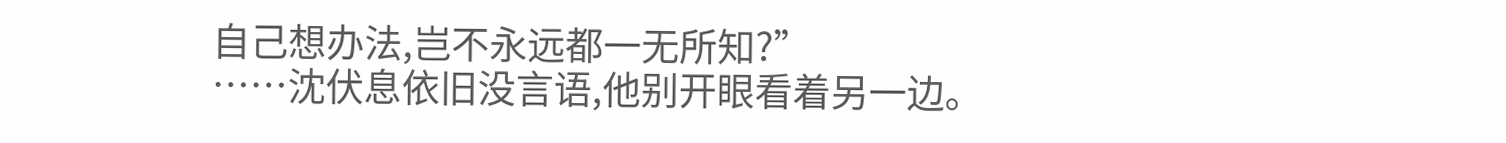自己想办法,岂不永远都一无所知?”
……沈伏息依旧没言语,他别开眼看着另一边。